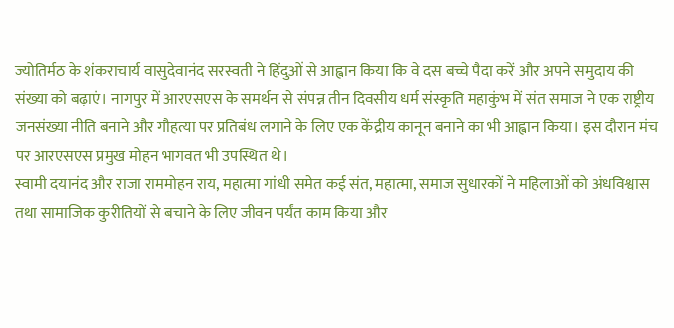ज्योतिर्मठ के शंकराचार्य वासुदेवानंद सरस्वती ने हिंदुओं से आह्वान किया कि वे दस बच्चे पैदा करें और अपने समुदाय की संख्या को बढ़ाएं। नागपुर में आरएसएस के समर्थन से संपन्न तीन दिवसीय धर्म संस्कृति महाकुंभ में संत समाज ने एक राष्ट्रीय जनसंख्या नीति बनाने और गौहत्या पर प्रतिबंध लगाने के लिए एक केंद्रीय कानून बनाने का भी आह्वान किया। इस दौरान मंच पर आरएसएस प्रमुख मोहन भागवत भी उपस्थित थे।
स्वामी दयानंद और राजा राममोहन राय, महात्मा गांधी समेत कई संत, महात्मा, समाज सुधारकों ने महिलाओं को अंधविश्वास तथा सामाजिक कुरीतियों से बचाने के लिए जीवन पर्यंत काम किया और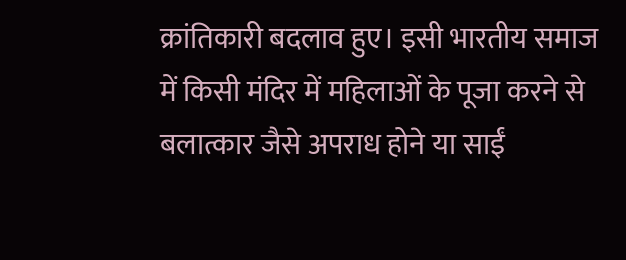क्रांतिकारी बदलाव हुए। इसी भारतीय समाज में किसी मंदिर में महिलाओं के पूजा करने से बलात्कार जैसे अपराध होने या साईं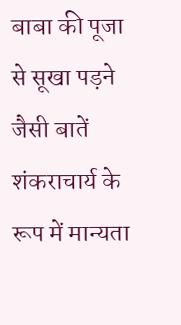बाबा की पूजा से सूखा पड़ने जैसी बातें शंकराचार्य के रूप में मान्यता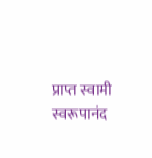प्राप्त स्वामी स्वरूपानंद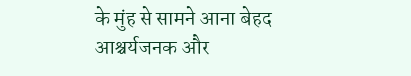के मुंह से सामने आना बेहद आश्चर्यजनक और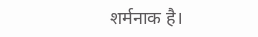शर्मनाक है।